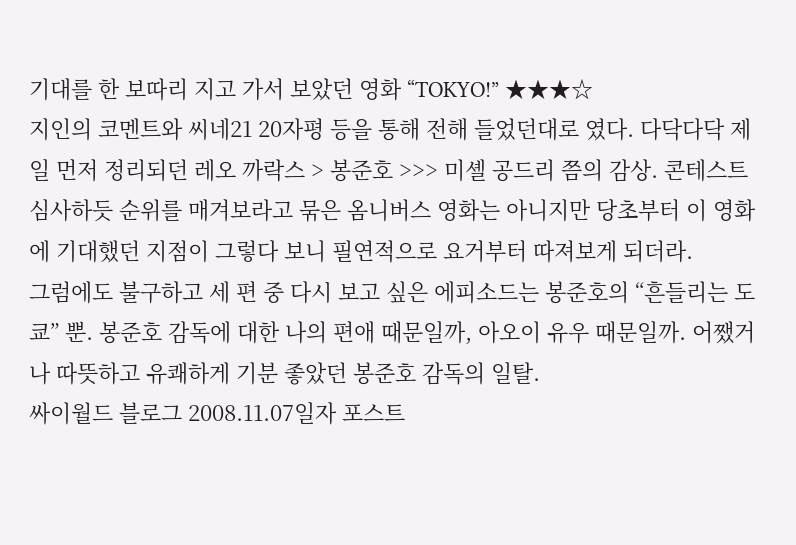기대를 한 보따리 지고 가서 보았던 영화 “TOKYO!” ★★★☆
지인의 코멘트와 씨네21 20자평 등을 통해 전해 들었던대로 였다. 다닥다닥 제일 먼저 정리되던 레오 까락스 > 봉준호 >>> 미셸 공드리 쯤의 감상. 콘테스트 심사하듯 순위를 매겨보라고 묶은 옴니버스 영화는 아니지만 당초부터 이 영화에 기대했던 지점이 그렇다 보니 필연적으로 요거부터 따져보게 되더라.
그럼에도 불구하고 세 편 중 다시 보고 싶은 에피소드는 봉준호의 “흔들리는 도쿄” 뿐. 봉준호 감독에 대한 나의 편애 때문일까, 아오이 유우 때문일까. 어쨌거나 따뜻하고 유쾌하게 기분 좋았던 봉준호 감독의 일탈.
싸이월드 블로그 2008.11.07일자 포스트